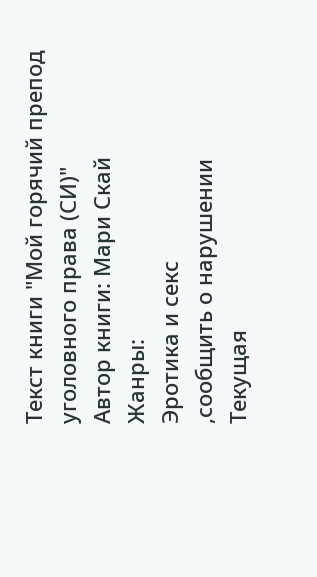Текст книги "Мой горячий препод уголовного права (СИ)"
Автор книги: Мари Скай
Жанры:
Эротика и секс
,сообщить о нарушении
Текущая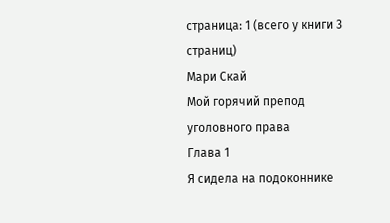страница: 1 (всего у книги 3 страниц)
Мари Скай
Мой горячий препод уголовного права
Глава 1
Я сидела на подоконнике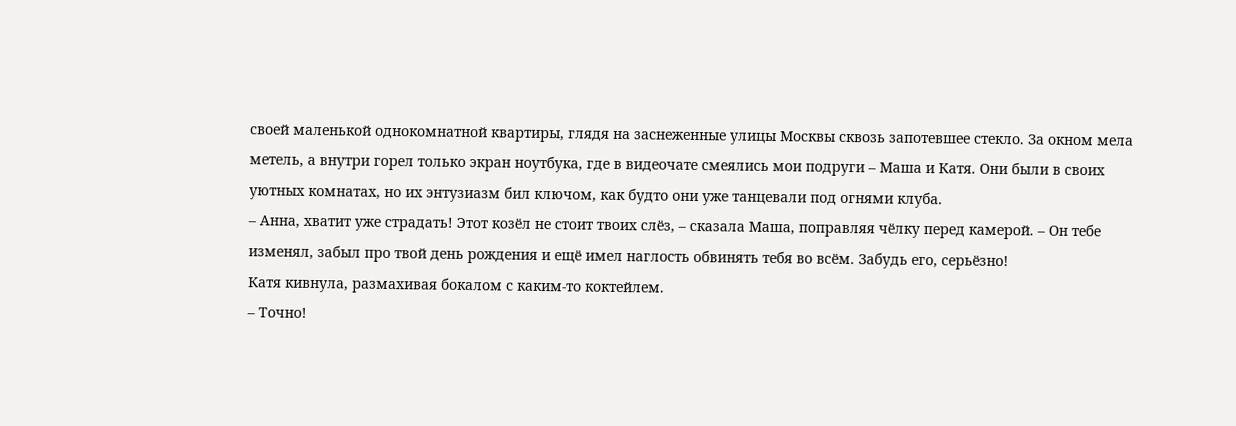своей маленькой однокомнатной квартиры, глядя на заснеженные улицы Москвы сквозь запотевшее стекло. За окном мела метель, а внутри горел только экран ноутбука, где в видеочате смеялись мои подруги – Маша и Катя. Они были в своих уютных комнатах, но их энтузиазм бил ключом, как будто они уже танцевали под огнями клуба.
– Анна, хватит уже страдать! Этот козёл не стоит твоих слёз, – сказала Маша, поправляя чёлку перед камерой. – Он тебе изменял, забыл про твой день рождения и ещё имел наглость обвинять тебя во всём. Забудь его, серьёзно!
Катя кивнула, размахивая бокалом с каким-то коктейлем.
– Точно!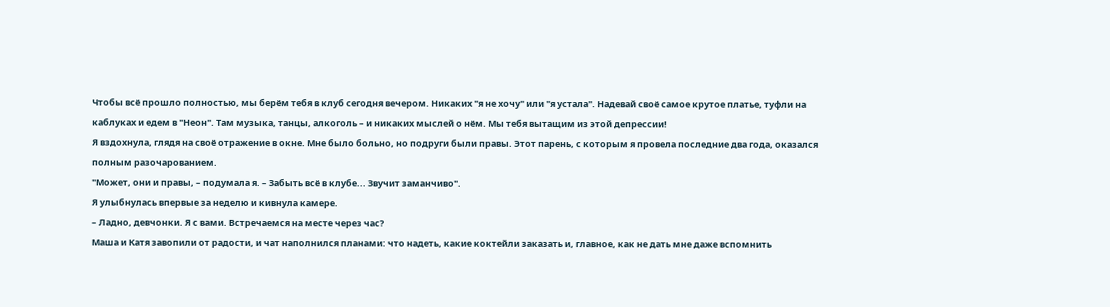Чтобы всё прошло полностью, мы берём тебя в клуб сегодня вечером. Никаких "я не хочу" или "я устала". Надевай своё самое крутое платье, туфли на каблуках и едем в "Неон". Там музыка, танцы, алкоголь – и никаких мыслей о нём. Мы тебя вытащим из этой депрессии!
Я вздохнула, глядя на своё отражение в окне. Мне было больно, но подруги были правы. Этот парень, с которым я провела последние два года, оказался полным разочарованием.
"Может, они и правы, – подумала я. – Забыть всё в клубе... Звучит заманчиво".
Я улыбнулась впервые за неделю и кивнула камере.
– Ладно, девчонки. Я с вами. Встречаемся на месте через час?
Маша и Катя завопили от радости, и чат наполнился планами: что надеть, какие коктейли заказать и, главное, как не дать мне даже вспомнить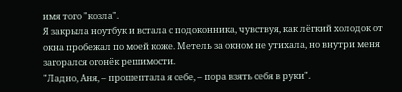имя того "козла".
Я закрыла ноутбук и встала с подоконника, чувствуя, как лёгкий холодок от окна пробежал по моей коже. Метель за окном не утихала, но внутри меня загорался огонёк решимости.
"Ладно, Аня, – прошептала я себе, – пора взять себя в руки".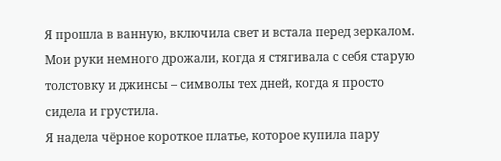Я прошла в ванную, включила свет и встала перед зеркалом. Мои руки немного дрожали, когда я стягивала с себя старую толстовку и джинсы – символы тех дней, когда я просто сидела и грустила.
Я надела чёрное короткое платье, которое купила пару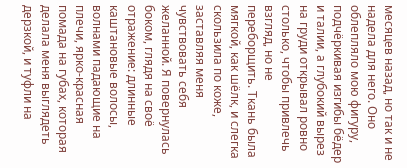месяцев назад, но так и не надела для него. Оно облепляло мою фигуру, подчёркивая изгибы бёдер и талии, а глубокий вырез на груди открывал ровно столько, чтобы привлечь взгляд, но не переборщить. Ткань была мягкой, как шёлк, и слегка скользила по коже, заставляя меня чувствовать себя желанной. Я повернулась боком, глядя на своё отражение: длинные каштановые волосы, волнами падающие на плечи, ярко-красная помада на губах, которая делала меня выглядеть дерзкой, и туфли на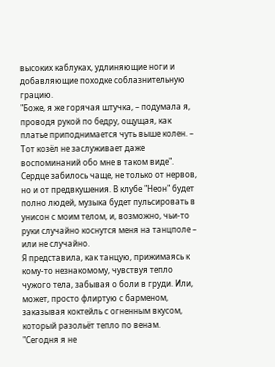высоких каблуках, удлиняющие ноги и добавляющие походке соблазнительную грацию.
"Боже, я же горячая штучка, – подумала я, проводя рукой по бедру, ощущая, как платье приподнимается чуть выше колен. – Тот козёл не заслуживает даже воспоминаний обо мне в таком виде".
Сердце забилось чаще, не только от нервов, но и от предвкушения. В клубе "Неон" будет полно людей, музыка будет пульсировать в унисон с моим телом, и, возможно, чьи-то руки случайно коснутся меня на танцполе – или не случайно.
Я представила, как танцую, прижимаясь к кому-то незнакомому, чувствуя тепло чужого тела, забывая о боли в груди. Или, может, просто флиртую с барменом, заказывая коктейль с огненным вкусом, который разольёт тепло по венам.
"Сегодня я не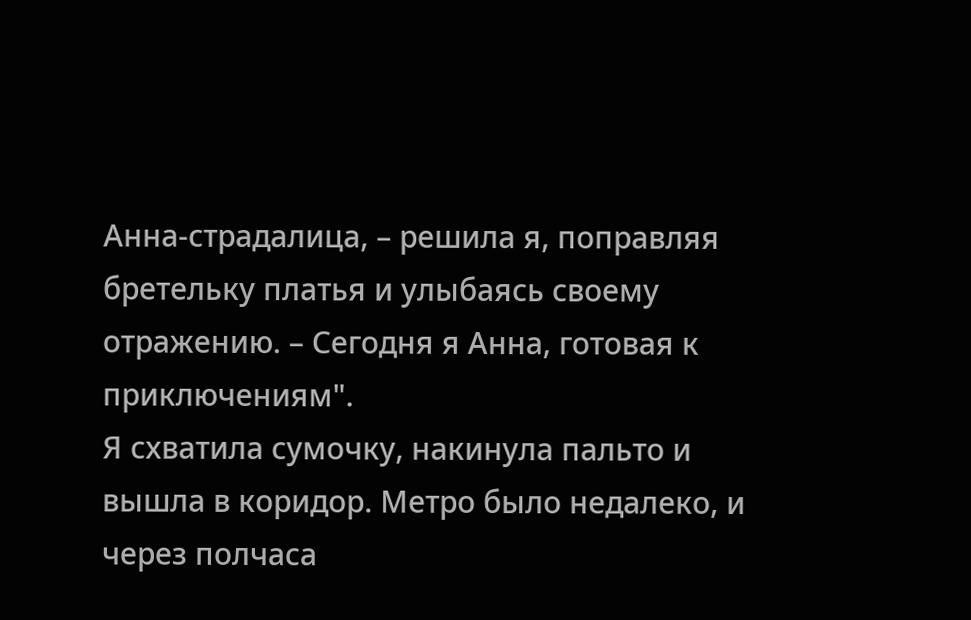Анна-страдалица, – решила я, поправляя бретельку платья и улыбаясь своему отражению. – Сегодня я Анна, готовая к приключениям".
Я схватила сумочку, накинула пальто и вышла в коридор. Метро было недалеко, и через полчаса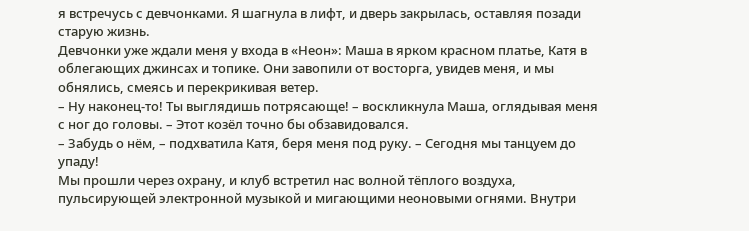я встречусь с девчонками. Я шагнула в лифт, и дверь закрылась, оставляя позади старую жизнь.
Девчонки уже ждали меня у входа в «Неон»: Маша в ярком красном платье, Катя в облегающих джинсах и топике. Они завопили от восторга, увидев меня, и мы обнялись, смеясь и перекрикивая ветер.
– Ну наконец-то! Ты выглядишь потрясающе! – воскликнула Маша, оглядывая меня с ног до головы. – Этот козёл точно бы обзавидовался.
– Забудь о нём, – подхватила Катя, беря меня под руку. – Сегодня мы танцуем до упаду!
Мы прошли через охрану, и клуб встретил нас волной тёплого воздуха, пульсирующей электронной музыкой и мигающими неоновыми огнями. Внутри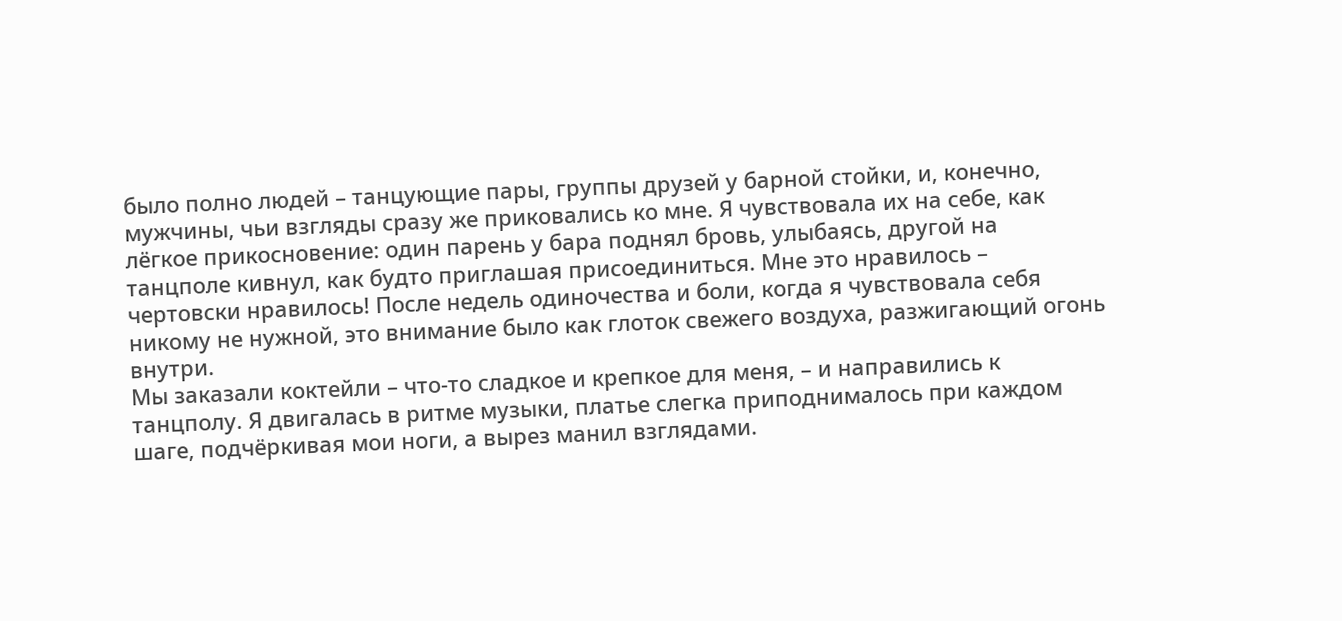было полно людей – танцующие пары, группы друзей у барной стойки, и, конечно, мужчины, чьи взгляды сразу же приковались ко мне. Я чувствовала их на себе, как лёгкое прикосновение: один парень у бара поднял бровь, улыбаясь, другой на танцполе кивнул, как будто приглашая присоединиться. Мне это нравилось – чертовски нравилось! После недель одиночества и боли, когда я чувствовала себя никому не нужной, это внимание было как глоток свежего воздуха, разжигающий огонь внутри.
Мы заказали коктейли – что-то сладкое и крепкое для меня, – и направились к танцполу. Я двигалась в ритме музыки, платье слегка приподнималось при каждом шаге, подчёркивая мои ноги, а вырез манил взглядами.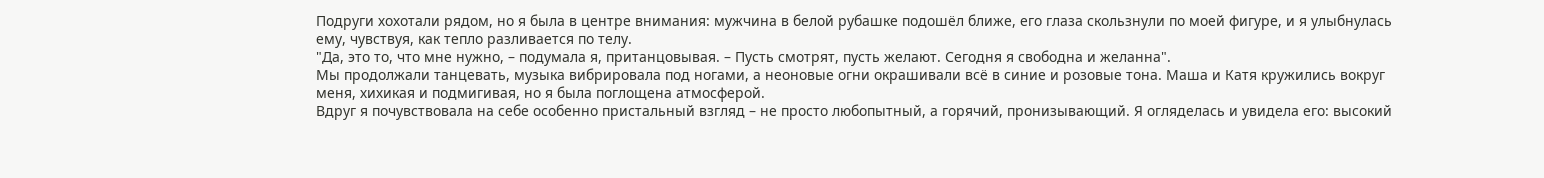Подруги хохотали рядом, но я была в центре внимания: мужчина в белой рубашке подошёл ближе, его глаза скользнули по моей фигуре, и я улыбнулась ему, чувствуя, как тепло разливается по телу.
"Да, это то, что мне нужно, – подумала я, пританцовывая. – Пусть смотрят, пусть желают. Сегодня я свободна и желанна".
Мы продолжали танцевать, музыка вибрировала под ногами, а неоновые огни окрашивали всё в синие и розовые тона. Маша и Катя кружились вокруг меня, хихикая и подмигивая, но я была поглощена атмосферой.
Вдруг я почувствовала на себе особенно пристальный взгляд – не просто любопытный, а горячий, пронизывающий. Я огляделась и увидела его: высокий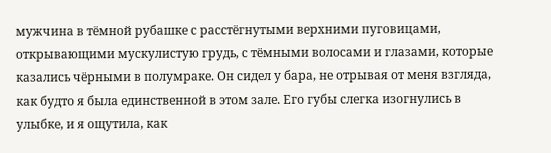мужчина в тёмной рубашке с расстёгнутыми верхними пуговицами, открывающими мускулистую грудь, с тёмными волосами и глазами, которые казались чёрными в полумраке. Он сидел у бара, не отрывая от меня взгляда, как будто я была единственной в этом зале. Его губы слегка изогнулись в улыбке, и я ощутила, как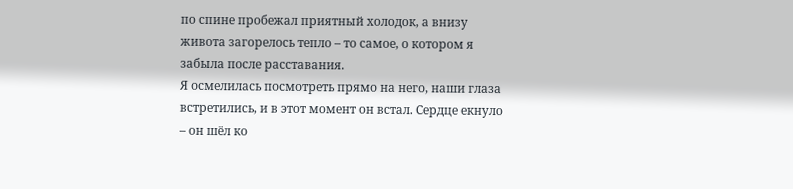по спине пробежал приятный холодок, а внизу живота загорелось тепло – то самое, о котором я забыла после расставания.
Я осмелилась посмотреть прямо на него, наши глаза встретились, и в этот момент он встал. Сердце екнуло – он шёл ко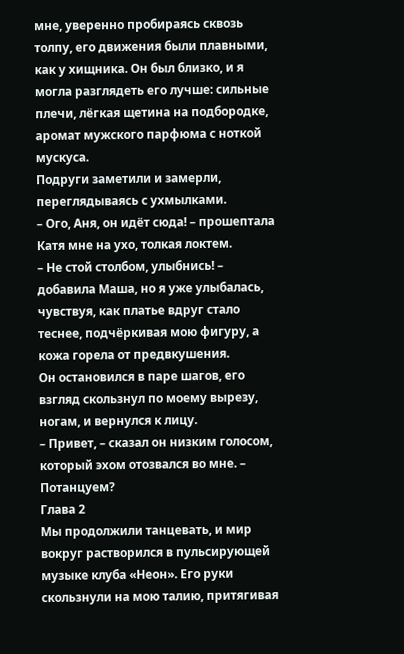мне, уверенно пробираясь сквозь толпу, его движения были плавными, как у хищника. Он был близко, и я могла разглядеть его лучше: сильные плечи, лёгкая щетина на подбородке, аромат мужского парфюма с ноткой мускуса.
Подруги заметили и замерли, переглядываясь с ухмылками.
– Ого, Аня, он идёт сюда! – прошептала Катя мне на ухо, толкая локтем.
– Не стой столбом, улыбнись! – добавила Маша, но я уже улыбалась, чувствуя, как платье вдруг стало теснее, подчёркивая мою фигуру, а кожа горела от предвкушения.
Он остановился в паре шагов, его взгляд скользнул по моему вырезу, ногам, и вернулся к лицу.
– Привет, – сказал он низким голосом, который эхом отозвался во мне. – Потанцуем?
Глава 2
Мы продолжили танцевать, и мир вокруг растворился в пульсирующей музыке клуба «Неон». Его руки скользнули на мою талию, притягивая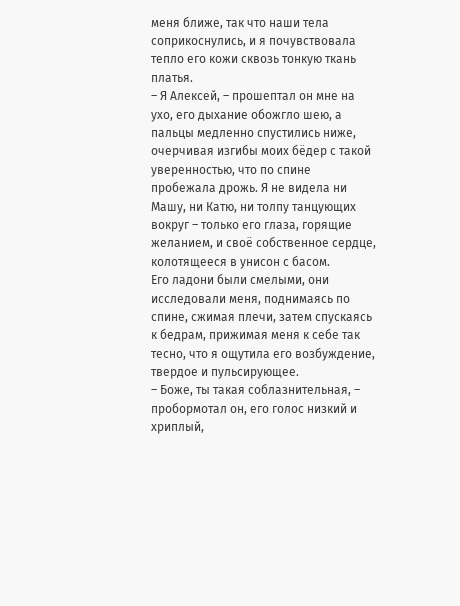меня ближе, так что наши тела соприкоснулись, и я почувствовала тепло его кожи сквозь тонкую ткань платья.
– Я Алексей, – прошептал он мне на ухо, его дыхание обожгло шею, а пальцы медленно спустились ниже, очерчивая изгибы моих бёдер с такой уверенностью, что по спине пробежала дрожь. Я не видела ни Машу, ни Катю, ни толпу танцующих вокруг – только его глаза, горящие желанием, и своё собственное сердце, колотящееся в унисон с басом.
Его ладони были смелыми, они исследовали меня, поднимаясь по спине, сжимая плечи, затем спускаясь к бедрам, прижимая меня к себе так тесно, что я ощутила его возбуждение, твердое и пульсирующее.
– Боже, ты такая соблазнительная, – пробормотал он, его голос низкий и хриплый,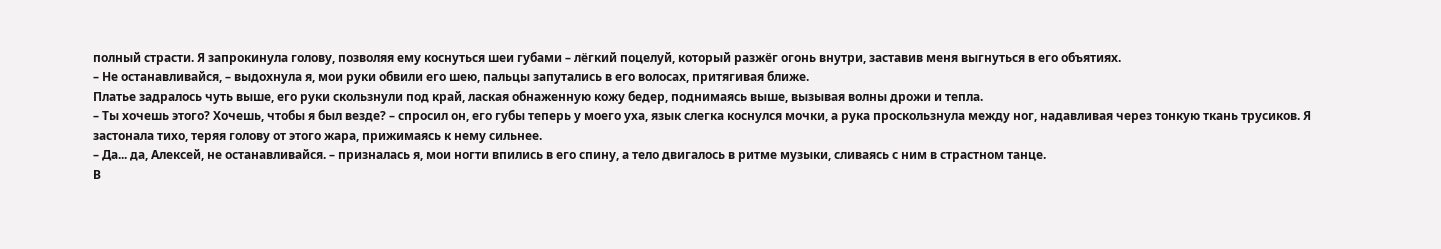полный страсти. Я запрокинула голову, позволяя ему коснуться шеи губами – лёгкий поцелуй, который разжёг огонь внутри, заставив меня выгнуться в его объятиях.
– Не останавливайся, – выдохнула я, мои руки обвили его шею, пальцы запутались в его волосах, притягивая ближе.
Платье задралось чуть выше, его руки скользнули под край, лаская обнаженную кожу бедер, поднимаясь выше, вызывая волны дрожи и тепла.
– Ты хочешь этого? Хочешь, чтобы я был везде? – спросил он, его губы теперь у моего уха, язык слегка коснулся мочки, а рука проскользнула между ног, надавливая через тонкую ткань трусиков. Я застонала тихо, теряя голову от этого жара, прижимаясь к нему сильнее.
– Да... да, Алексей, не останавливайся. – призналась я, мои ногти впились в его спину, а тело двигалось в ритме музыки, сливаясь с ним в страстном танце.
В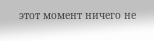этот момент ничего не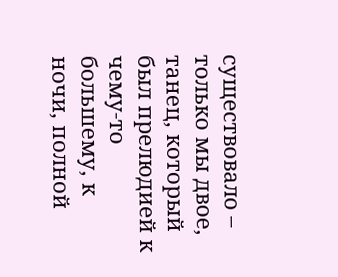существовало – только мы двое, танец, который был прелюдией к чему-то большему, к ночи, полной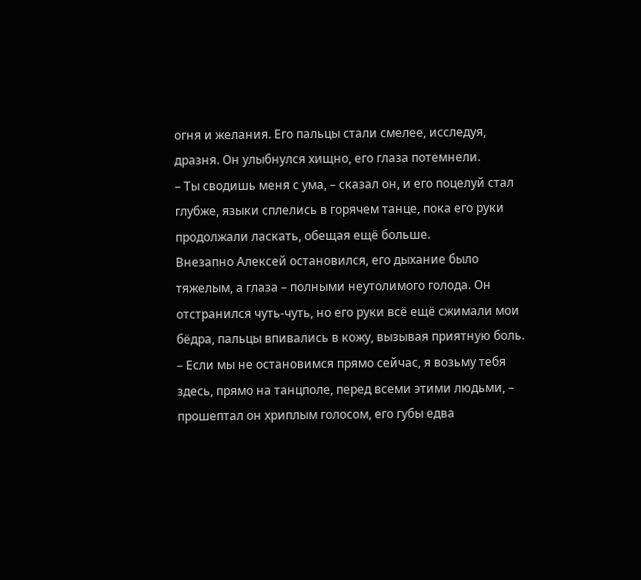огня и желания. Его пальцы стали смелее, исследуя, дразня. Он улыбнулся хищно, его глаза потемнели.
– Ты сводишь меня с ума, – сказал он, и его поцелуй стал глубже, языки сплелись в горячем танце, пока его руки продолжали ласкать, обещая ещё больше.
Внезапно Алексей остановился, его дыхание было тяжелым, а глаза – полными неутолимого голода. Он отстранился чуть-чуть, но его руки всё ещё сжимали мои бёдра, пальцы впивались в кожу, вызывая приятную боль.
– Если мы не остановимся прямо сейчас, я возьму тебя здесь, прямо на танцполе, перед всеми этими людьми, – прошептал он хриплым голосом, его губы едва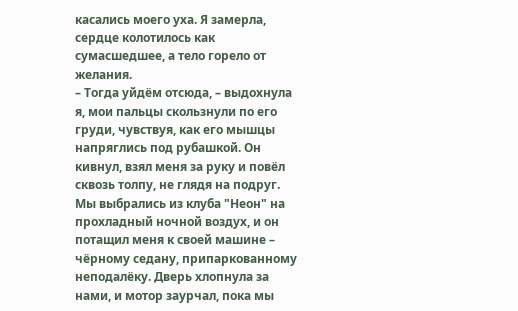касались моего уха. Я замерла, сердце колотилось как сумасшедшее, а тело горело от желания.
– Тогда уйдём отсюда, – выдохнула я, мои пальцы скользнули по его груди, чувствуя, как его мышцы напряглись под рубашкой. Он кивнул, взял меня за руку и повёл сквозь толпу, не глядя на подруг.
Мы выбрались из клуба "Неон" на прохладный ночной воздух, и он потащил меня к своей машине – чёрному седану, припаркованному неподалёку. Дверь хлопнула за нами, и мотор заурчал, пока мы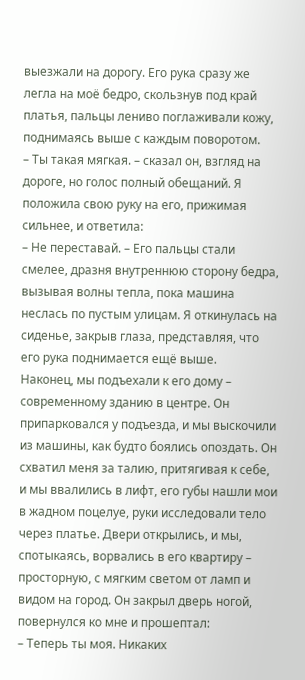выезжали на дорогу. Его рука сразу же легла на моё бедро, скользнув под край платья, пальцы лениво поглаживали кожу, поднимаясь выше с каждым поворотом.
– Ты такая мягкая. – сказал он, взгляд на дороге, но голос полный обещаний. Я положила свою руку на его, прижимая сильнее, и ответила:
– Не переставай. – Его пальцы стали смелее, дразня внутреннюю сторону бедра, вызывая волны тепла, пока машина неслась по пустым улицам. Я откинулась на сиденье, закрыв глаза, представляя, что его рука поднимается ещё выше.
Наконец, мы подъехали к его дому – современному зданию в центре. Он припарковался у подъезда, и мы выскочили из машины, как будто боялись опоздать. Он схватил меня за талию, притягивая к себе, и мы ввалились в лифт, его губы нашли мои в жадном поцелуе, руки исследовали тело через платье. Двери открылись, и мы, спотыкаясь, ворвались в его квартиру – просторную, с мягким светом от ламп и видом на город. Он закрыл дверь ногой, повернулся ко мне и прошептал:
– Теперь ты моя. Никаких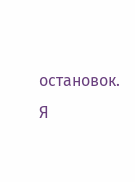остановок. Я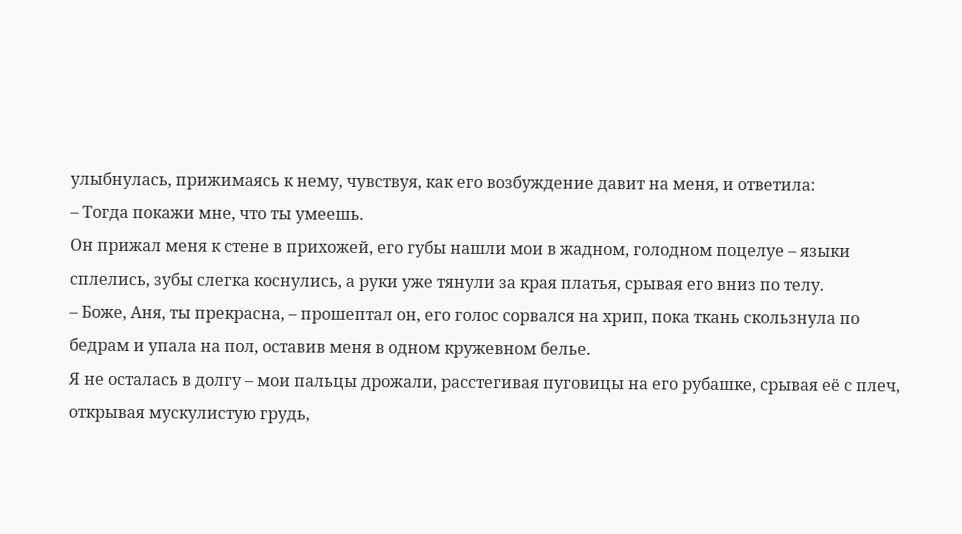улыбнулась, прижимаясь к нему, чувствуя, как его возбуждение давит на меня, и ответила:
– Тогда покажи мне, что ты умеешь.
Он прижал меня к стене в прихожей, его губы нашли мои в жадном, голодном поцелуе – языки сплелись, зубы слегка коснулись, а руки уже тянули за края платья, срывая его вниз по телу.
– Боже, Аня, ты прекрасна, – прошептал он, его голос сорвался на хрип, пока ткань скользнула по бедрам и упала на пол, оставив меня в одном кружевном белье.
Я не осталась в долгу – мои пальцы дрожали, расстегивая пуговицы на его рубашке, срывая её с плеч, открывая мускулистую грудь,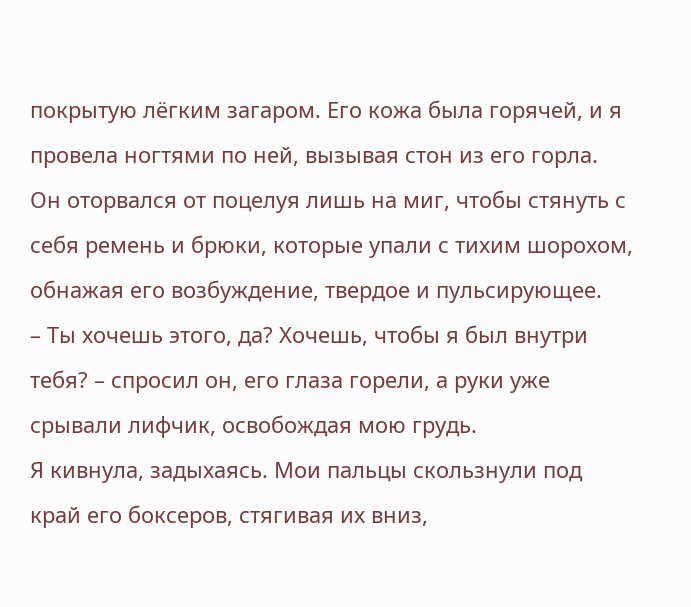покрытую лёгким загаром. Его кожа была горячей, и я провела ногтями по ней, вызывая стон из его горла.
Он оторвался от поцелуя лишь на миг, чтобы стянуть с себя ремень и брюки, которые упали с тихим шорохом, обнажая его возбуждение, твердое и пульсирующее.
– Ты хочешь этого, да? Хочешь, чтобы я был внутри тебя? – спросил он, его глаза горели, а руки уже срывали лифчик, освобождая мою грудь.
Я кивнула, задыхаясь. Мои пальцы скользнули под край его боксеров, стягивая их вниз,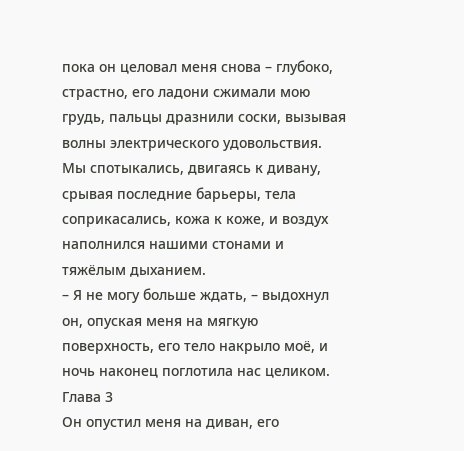пока он целовал меня снова – глубоко, страстно, его ладони сжимали мою грудь, пальцы дразнили соски, вызывая волны электрического удовольствия.
Мы спотыкались, двигаясь к дивану, срывая последние барьеры, тела соприкасались, кожа к коже, и воздух наполнился нашими стонами и тяжёлым дыханием.
– Я не могу больше ждать, – выдохнул он, опуская меня на мягкую поверхность, его тело накрыло моё, и ночь наконец поглотила нас целиком.
Глава 3
Он опустил меня на диван, его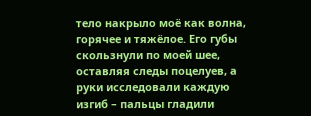тело накрыло моё как волна, горячее и тяжёлое. Его губы скользнули по моей шее, оставляя следы поцелуев, а руки исследовали каждую изгиб – пальцы гладили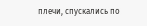плечи, спускались по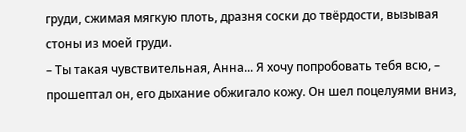груди, сжимая мягкую плоть, дразня соски до твёрдости, вызывая стоны из моей груди.
– Ты такая чувствительная, Анна... Я хочу попробовать тебя всю, – прошептал он, его дыхание обжигало кожу. Он шел поцелуями вниз,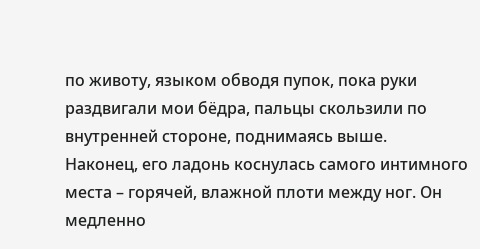по животу, языком обводя пупок, пока руки раздвигали мои бёдра, пальцы скользили по внутренней стороне, поднимаясь выше.
Наконец, его ладонь коснулась самого интимного места – горячей, влажной плоти между ног. Он медленно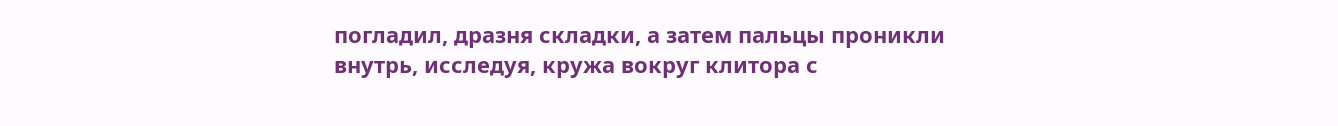погладил, дразня складки, а затем пальцы проникли внутрь, исследуя, кружа вокруг клитора с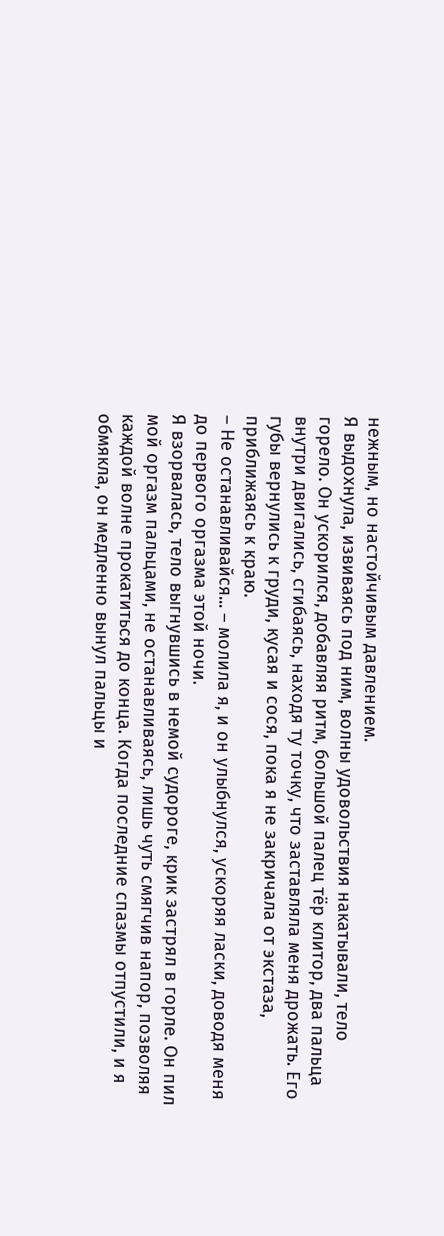нежным, но настойчивым давлением.
Я выдохнула, извиваясь под ним, волны удовольствия накатывали, тело горело. Он ускорился, добавляя ритм, большой палец тёр клитор, два пальца внутри двигались, сгибаясь, находя ту точку, что заставляла меня дрожать. Его губы вернулись к груди, кусая и сося, пока я не закричала от экстаза, приближаясь к краю.
– Не останавливайся... – молила я, и он улыбнулся, ускоряя ласки, доводя меня до первого оргазма этой ночи.
Я взорвалась, тело выгнувшись в немой судороге, крик застрял в горле. Он пил мой оргазм пальцами, не останавливаясь, лишь чуть смягчив напор, позволяя каждой волне прокатиться до конца. Когда последние спазмы отпустили, и я обмякла, он медленно вынул пальцы и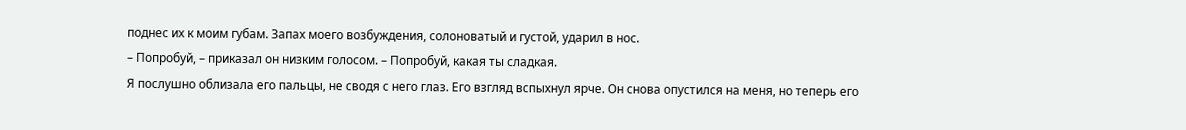поднес их к моим губам. Запах моего возбуждения, солоноватый и густой, ударил в нос.
– Попробуй, – приказал он низким голосом. – Попробуй, какая ты сладкая.
Я послушно облизала его пальцы, не сводя с него глаз. Его взгляд вспыхнул ярче. Он снова опустился на меня, но теперь его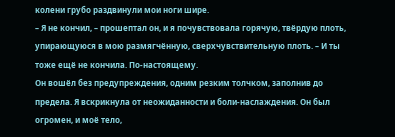колени грубо раздвинули мои ноги шире.
– Я не кончил, – прошептал он, и я почувствовала горячую, твёрдую плоть, упирающуюся в мою размягчённую, сверхчувствительную плоть. – И ты тоже ещё не кончила. По-настоящему.
Он вошёл без предупреждения, одним резким толчком, заполнив до предела. Я вскрикнула от неожиданности и боли-наслаждения. Он был огромен, и моё тело,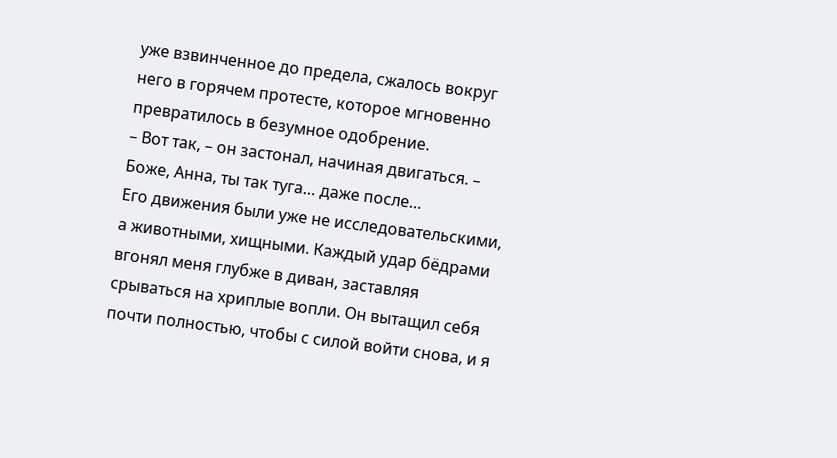уже взвинченное до предела, сжалось вокруг него в горячем протесте, которое мгновенно превратилось в безумное одобрение.
– Вот так, – он застонал, начиная двигаться. – Боже, Анна, ты так туга… даже после…
Его движения были уже не исследовательскими, а животными, хищными. Каждый удар бёдрами вгонял меня глубже в диван, заставляя срываться на хриплые вопли. Он вытащил себя почти полностью, чтобы с силой войти снова, и я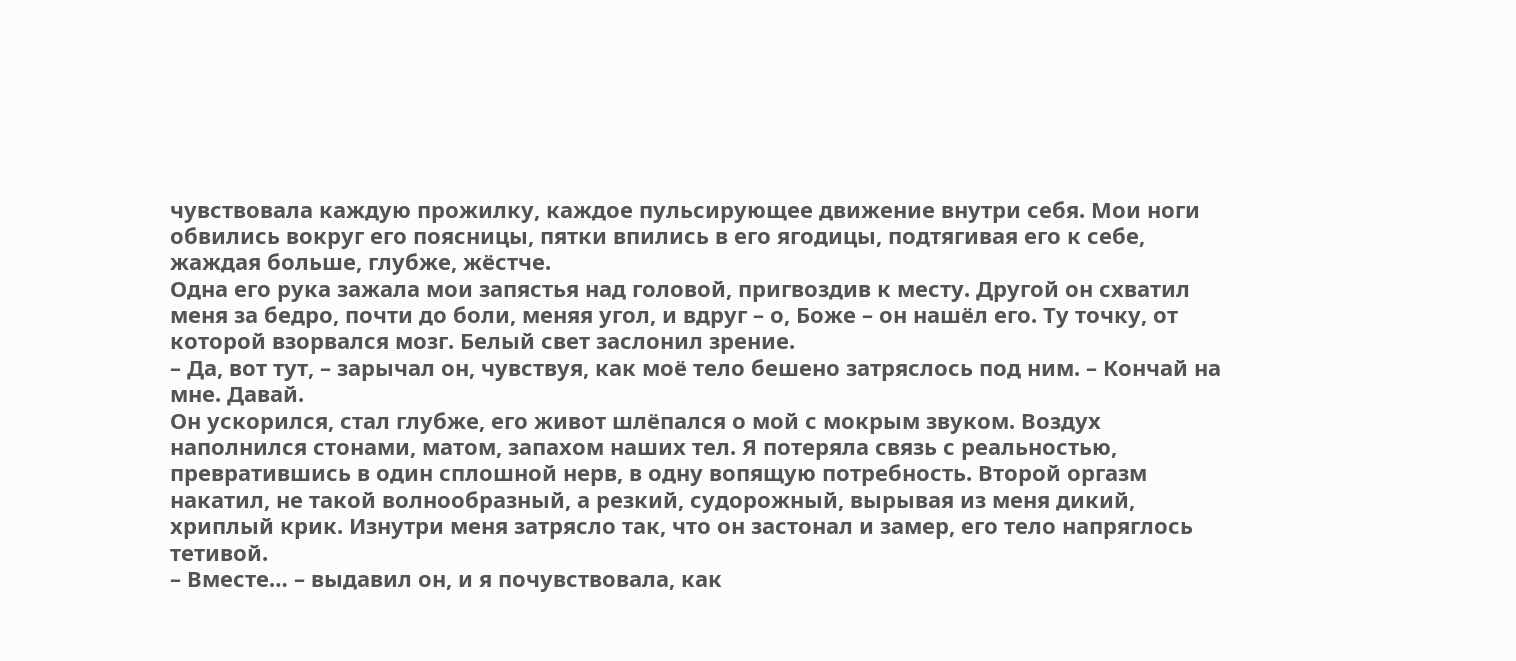чувствовала каждую прожилку, каждое пульсирующее движение внутри себя. Мои ноги обвились вокруг его поясницы, пятки впились в его ягодицы, подтягивая его к себе, жаждая больше, глубже, жёстче.
Одна его рука зажала мои запястья над головой, пригвоздив к месту. Другой он схватил меня за бедро, почти до боли, меняя угол, и вдруг – о, Боже – он нашёл его. Ту точку, от которой взорвался мозг. Белый свет заслонил зрение.
– Да, вот тут, – зарычал он, чувствуя, как моё тело бешено затряслось под ним. – Кончай на мне. Давай.
Он ускорился, стал глубже, его живот шлёпался о мой с мокрым звуком. Воздух наполнился стонами, матом, запахом наших тел. Я потеряла связь с реальностью, превратившись в один сплошной нерв, в одну вопящую потребность. Второй оргазм накатил, не такой волнообразный, а резкий, судорожный, вырывая из меня дикий, хриплый крик. Изнутри меня затрясло так, что он застонал и замер, его тело напряглось тетивой.
– Вместе… – выдавил он, и я почувствовала, как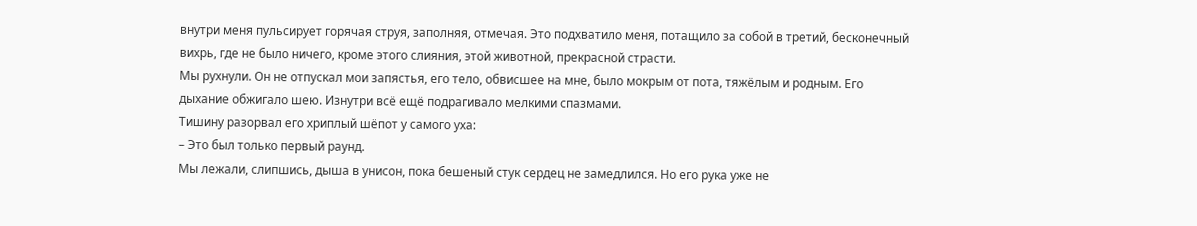внутри меня пульсирует горячая струя, заполняя, отмечая. Это подхватило меня, потащило за собой в третий, бесконечный вихрь, где не было ничего, кроме этого слияния, этой животной, прекрасной страсти.
Мы рухнули. Он не отпускал мои запястья, его тело, обвисшее на мне, было мокрым от пота, тяжёлым и родным. Его дыхание обжигало шею. Изнутри всё ещё подрагивало мелкими спазмами.
Тишину разорвал его хриплый шёпот у самого уха:
– Это был только первый раунд.
Мы лежали, слипшись, дыша в унисон, пока бешеный стук сердец не замедлился. Но его рука уже не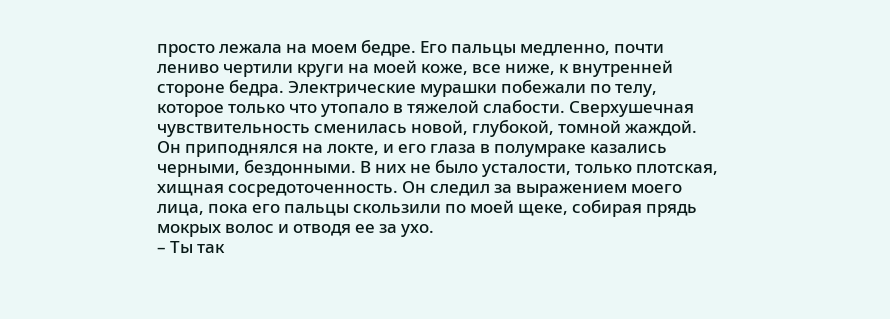просто лежала на моем бедре. Его пальцы медленно, почти лениво чертили круги на моей коже, все ниже, к внутренней стороне бедра. Электрические мурашки побежали по телу, которое только что утопало в тяжелой слабости. Сверхушечная чувствительность сменилась новой, глубокой, томной жаждой.
Он приподнялся на локте, и его глаза в полумраке казались черными, бездонными. В них не было усталости, только плотская, хищная сосредоточенность. Он следил за выражением моего лица, пока его пальцы скользили по моей щеке, собирая прядь мокрых волос и отводя ее за ухо.
– Ты так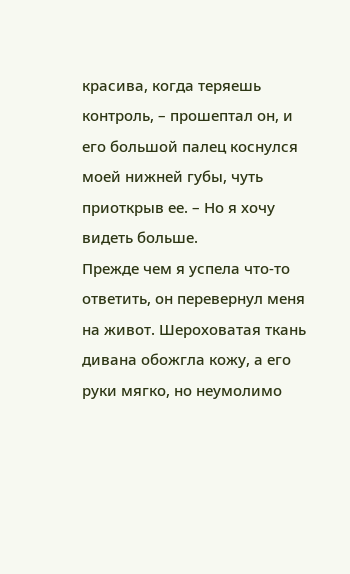красива, когда теряешь контроль, – прошептал он, и его большой палец коснулся моей нижней губы, чуть приоткрыв ее. – Но я хочу видеть больше.
Прежде чем я успела что-то ответить, он перевернул меня на живот. Шероховатая ткань дивана обожгла кожу, а его руки мягко, но неумолимо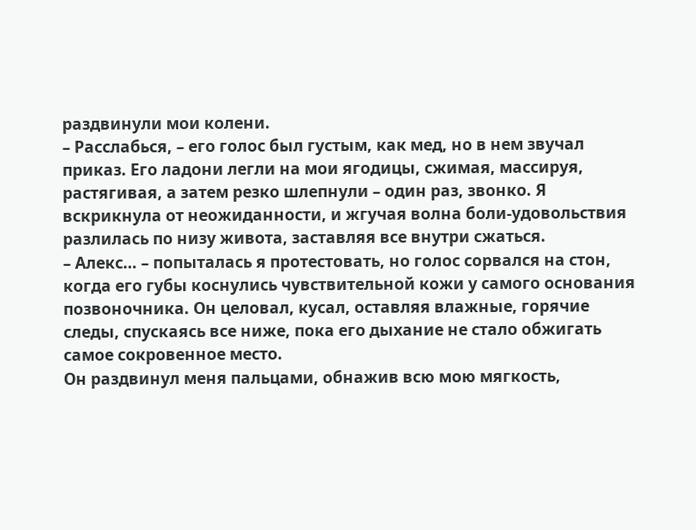раздвинули мои колени.
– Расслабься, – его голос был густым, как мед, но в нем звучал приказ. Его ладони легли на мои ягодицы, сжимая, массируя, растягивая, а затем резко шлепнули – один раз, звонко. Я вскрикнула от неожиданности, и жгучая волна боли-удовольствия разлилась по низу живота, заставляя все внутри сжаться.
– Алекс… – попыталась я протестовать, но голос сорвался на стон, когда его губы коснулись чувствительной кожи у самого основания позвоночника. Он целовал, кусал, оставляя влажные, горячие следы, спускаясь все ниже, пока его дыхание не стало обжигать самое сокровенное место.
Он раздвинул меня пальцами, обнажив всю мою мягкость,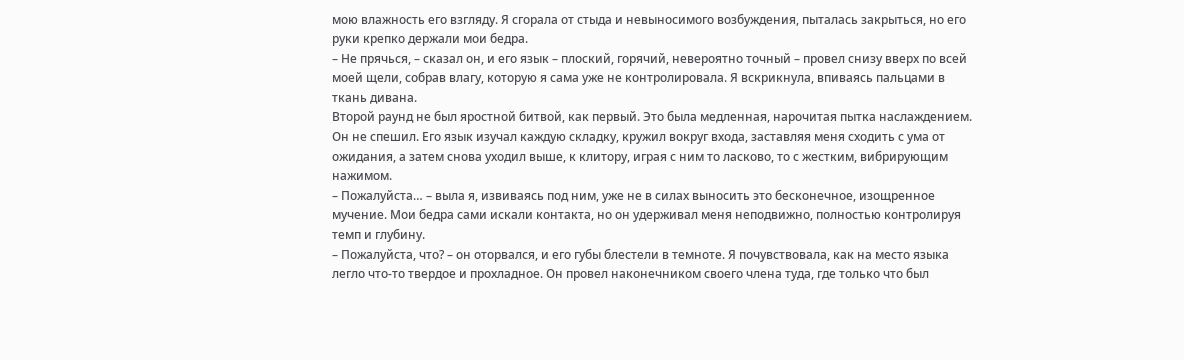мою влажность его взгляду. Я сгорала от стыда и невыносимого возбуждения, пыталась закрыться, но его руки крепко держали мои бедра.
– Не прячься, – сказал он, и его язык – плоский, горячий, невероятно точный – провел снизу вверх по всей моей щели, собрав влагу, которую я сама уже не контролировала. Я вскрикнула, впиваясь пальцами в ткань дивана.
Второй раунд не был яростной битвой, как первый. Это была медленная, нарочитая пытка наслаждением. Он не спешил. Его язык изучал каждую складку, кружил вокруг входа, заставляя меня сходить с ума от ожидания, а затем снова уходил выше, к клитору, играя с ним то ласково, то с жестким, вибрирующим нажимом.
– Пожалуйста… – выла я, извиваясь под ним, уже не в силах выносить это бесконечное, изощренное мучение. Мои бедра сами искали контакта, но он удерживал меня неподвижно, полностью контролируя темп и глубину.
– Пожалуйста, что? – он оторвался, и его губы блестели в темноте. Я почувствовала, как на место языка легло что-то твердое и прохладное. Он провел наконечником своего члена туда, где только что был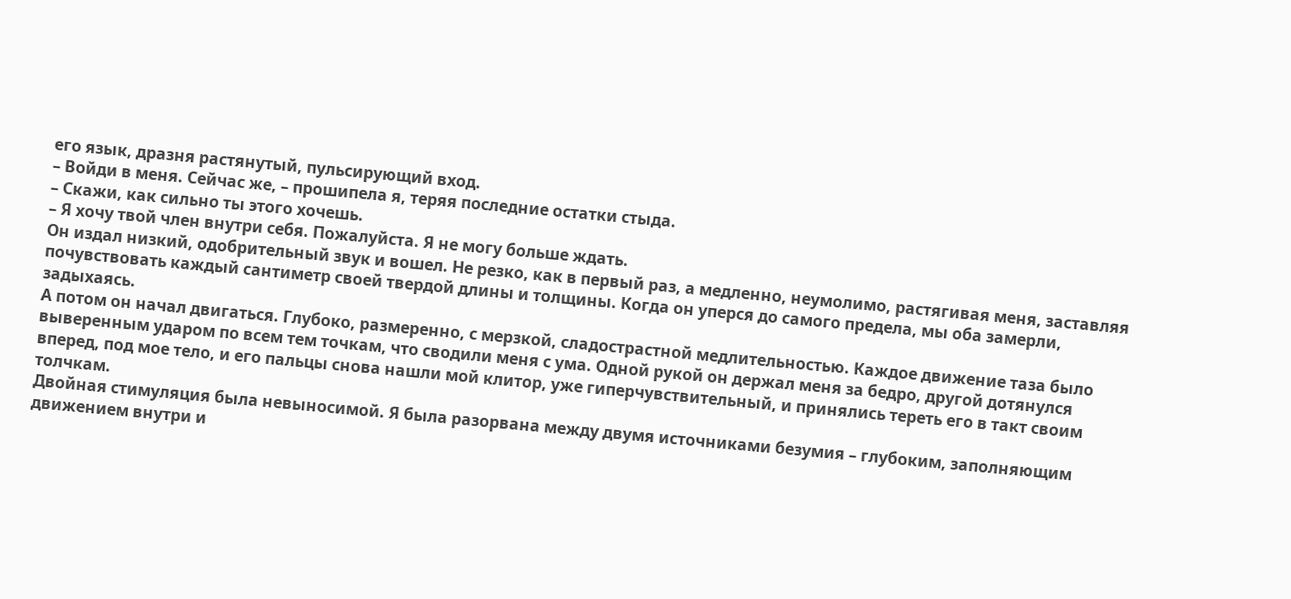его язык, дразня растянутый, пульсирующий вход.
– Войди в меня. Сейчас же, – прошипела я, теряя последние остатки стыда.
– Скажи, как сильно ты этого хочешь.
– Я хочу твой член внутри себя. Пожалуйста. Я не могу больше ждать.
Он издал низкий, одобрительный звук и вошел. Не резко, как в первый раз, а медленно, неумолимо, растягивая меня, заставляя почувствовать каждый сантиметр своей твердой длины и толщины. Когда он уперся до самого предела, мы оба замерли, задыхаясь.
А потом он начал двигаться. Глубоко, размеренно, с мерзкой, сладострастной медлительностью. Каждое движение таза было выверенным ударом по всем тем точкам, что сводили меня с ума. Одной рукой он держал меня за бедро, другой дотянулся вперед, под мое тело, и его пальцы снова нашли мой клитор, уже гиперчувствительный, и принялись тереть его в такт своим толчкам.
Двойная стимуляция была невыносимой. Я была разорвана между двумя источниками безумия – глубоким, заполняющим движением внутри и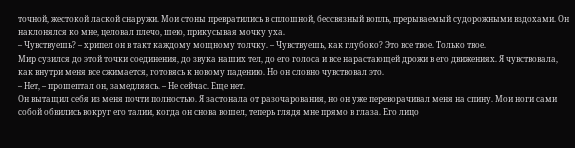точной, жестокой лаской снаружи. Мои стоны превратились в сплошной, бессвязный вопль, прерываемый судорожными вздохами. Он наклонялся ко мне, целовал плечо, шею, прикусывая мочку уха.
– Чувствуешь? – хрипел он в такт каждому мощному толчку. – Чувствуешь, как глубоко? Это все твое. Только твое.
Мир сузился до этой точки соединения, до звука наших тел, до его голоса и все нарастающей дрожи в его движениях. Я чувствовала, как внутри меня все сжимается, готовясь к новому падению. Но он словно чувствовал это.
– Нет, – прошептал он, замедляясь. – Не сейчас. Еще нет.
Он вытащил себя из меня почти полностью. Я застонала от разочарования, но он уже переворачивал меня на спину. Мои ноги сами собой обвились вокруг его талии, когда он снова вошел, теперь глядя мне прямо в глаза. Его лицо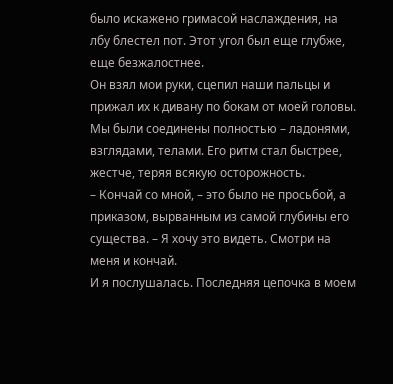было искажено гримасой наслаждения, на лбу блестел пот. Этот угол был еще глубже, еще безжалостнее.
Он взял мои руки, сцепил наши пальцы и прижал их к дивану по бокам от моей головы. Мы были соединены полностью – ладонями, взглядами, телами. Его ритм стал быстрее, жестче, теряя всякую осторожность.
– Кончай со мной, – это было не просьбой, а приказом, вырванным из самой глубины его существа. – Я хочу это видеть. Смотри на меня и кончай.
И я послушалась. Последняя цепочка в моем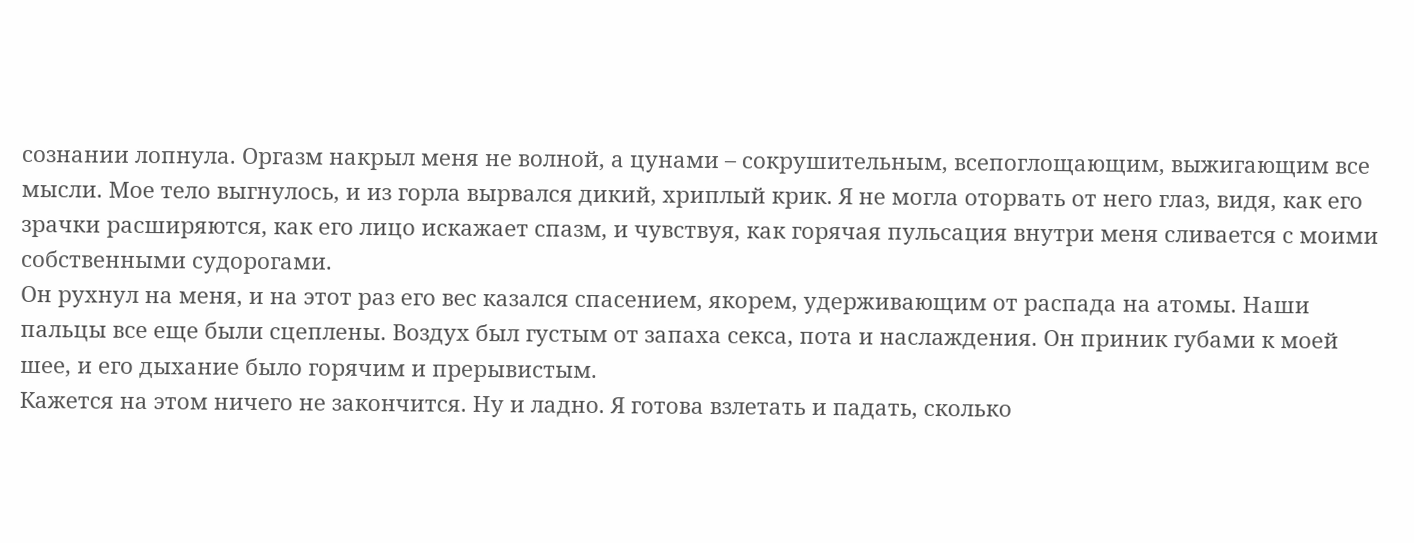сознании лопнула. Оргазм накрыл меня не волной, а цунами – сокрушительным, всепоглощающим, выжигающим все мысли. Мое тело выгнулось, и из горла вырвался дикий, хриплый крик. Я не могла оторвать от него глаз, видя, как его зрачки расширяются, как его лицо искажает спазм, и чувствуя, как горячая пульсация внутри меня сливается с моими собственными судорогами.
Он рухнул на меня, и на этот раз его вес казался спасением, якорем, удерживающим от распада на атомы. Наши пальцы все еще были сцеплены. Воздух был густым от запаха секса, пота и наслаждения. Он приник губами к моей шее, и его дыхание было горячим и прерывистым.
Кажется на этом ничего не закончится. Ну и ладно. Я готова взлетать и падать, сколько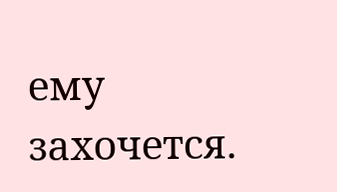ему захочется.